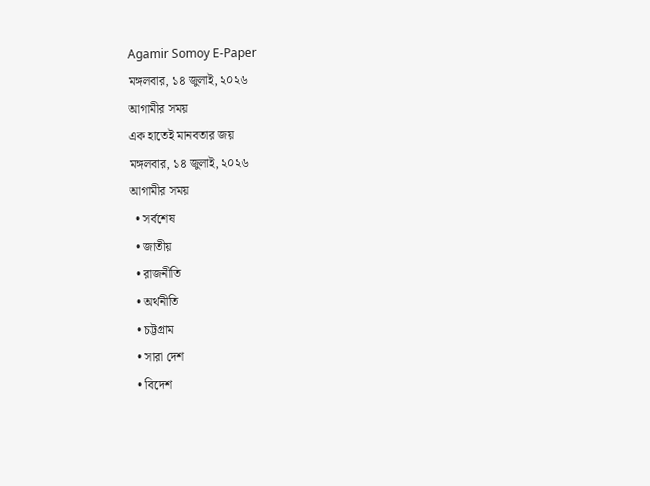Agamir Somoy E-Paper
মঙ্গলবার, ১৪ জুলাই, ২০২৬
আগামীর সময়
এক হাতেই মানবতার জয়
মঙ্গলবার, ১৪ জুলাই, ২০২৬
আগামীর সময়
  • সর্বশেষ
  • জাতীয়
  • রাজনীতি
  • অর্থনীতি
  • চট্টগ্রাম
  • সারা দেশ
  • বিদেশ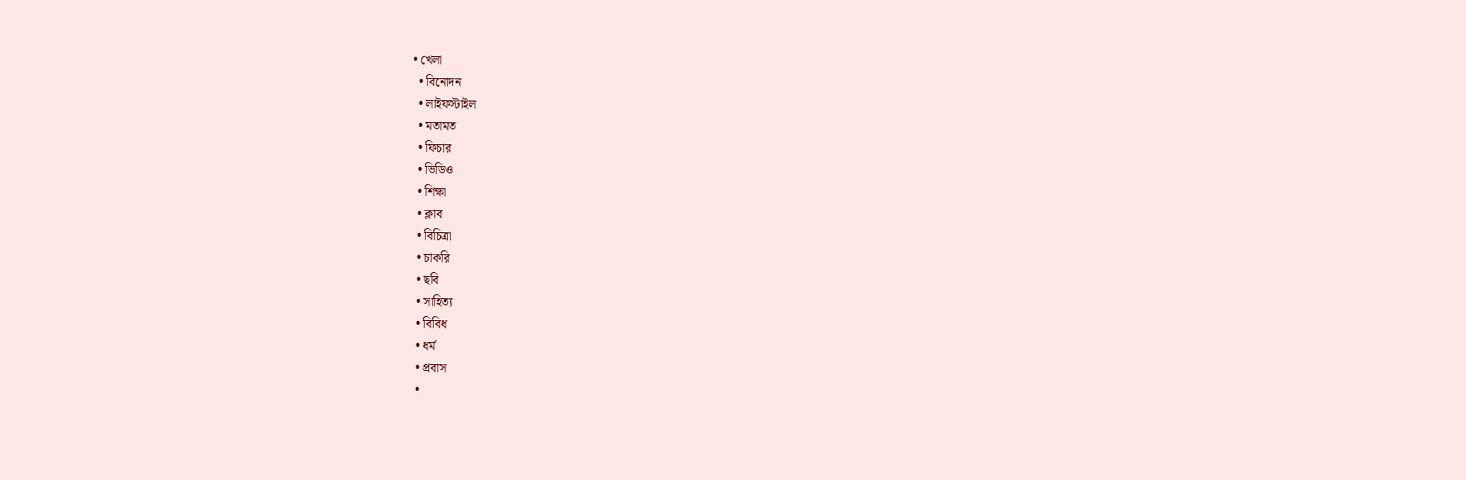• খেলা
  • বিনোদন
  • লাইফস্টাইল
  • মতামত
  • ফিচার
  • ভিডিও
  • শিক্ষা
  • ক্লাব
  • বিচিত্রা
  • চাকরি
  • ছবি
  • সাহিত্য
  • বিবিধ
  • ধর্ম
  • প্রবাস
  •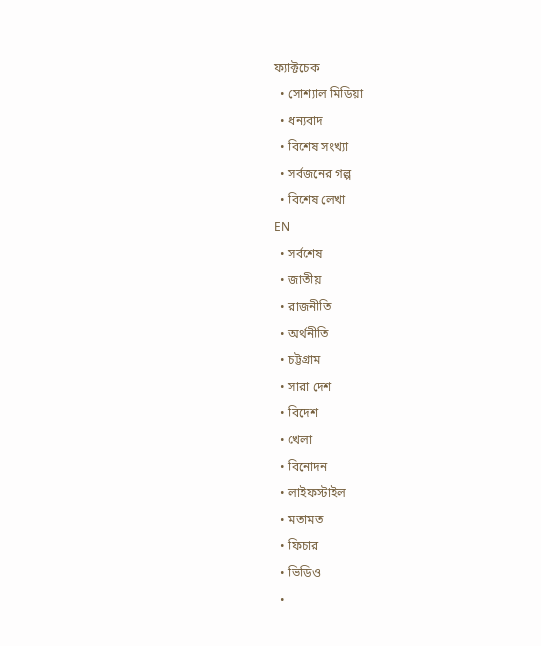ফ্যাক্টচেক
  • সোশ্যাল মিডিয়া
  • ধন্যবাদ
  • বিশেষ সংখ্যা
  • সর্বজনের গল্প
  • বিশেষ লেখা
EN
  • সর্বশেষ
  • জাতীয়
  • রাজনীতি
  • অর্থনীতি
  • চট্টগ্রাম
  • সারা দেশ
  • বিদেশ
  • খেলা
  • বিনোদন
  • লাইফস্টাইল
  • মতামত
  • ফিচার
  • ভিডিও
  •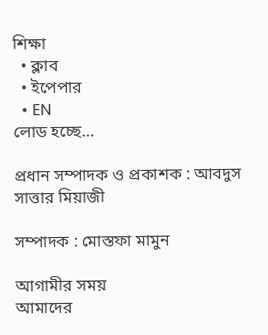শিক্ষা
  • ক্লাব
  • ইপেপার
  • EN
লোড হচ্ছে…

প্রধান সম্পাদক ও প্রকাশক : আবদুস সাত্তার মিয়াজী

সম্পাদক : মোস্তফা মামুন

আগামীর সময়
আমাদের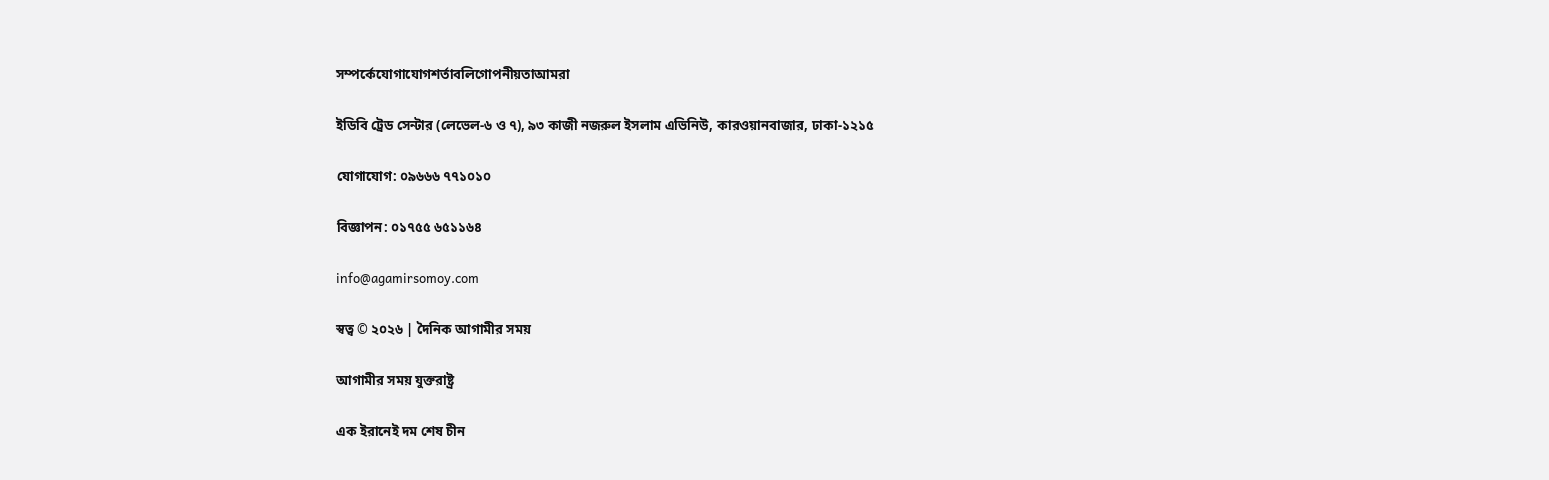সম্পর্কেযোগাযোগশর্তাবলিগোপনীয়তাআমরা

ইডিবি ট্রেড সেন্টার (লেভেল-৬ ও ৭), ৯৩ কাজী নজরুল ইসলাম এভিনিউ, কারওয়ানবাজার, ঢাকা-১২১৫

যোগাযোগ: ০৯৬৬৬ ৭৭১০১০

বিজ্ঞাপন: ০১৭৫৫ ৬৫১১৬৪

info@agamirsomoy.com

স্বত্ব © ২০২৬ | দৈনিক আগামীর সময়

আগামীর সময় যুক্তরাষ্ট্র

এক ইরানেই দম শেষ চীন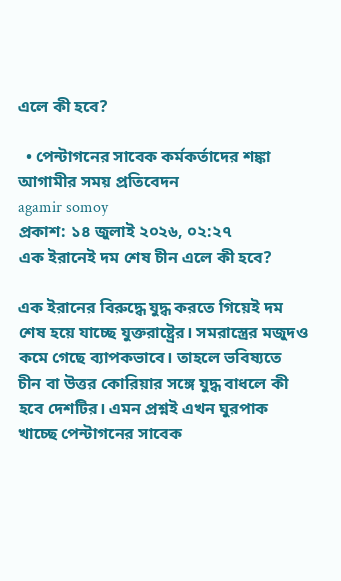এলে কী হবে?

  • পেন্টাগনের সাবেক কর্মকর্তাদের শঙ্কা
আগামীর সময় প্রতিবেদন
agamir somoy
প্রকাশ: ১৪ জুলাই ২০২৬, ০২:২৭
এক ইরানেই দম শেষ চীন এলে কী হবে?

এক ইরানের বিরুদ্ধে যুদ্ধ করতে গিয়েই দম শেষ হয়ে যাচ্ছে যুক্তরাষ্ট্রের। সমরাস্ত্রের মজুদও কমে গেছে ব্যাপকভাবে। তাহলে ভবিষ্যতে চীন বা উত্তর কোরিয়ার সঙ্গে যুদ্ধ বাধলে কী হবে দেশটির। এমন প্রশ্নই এখন ঘুরপাক খাচ্ছে পেন্টাগনের সাবেক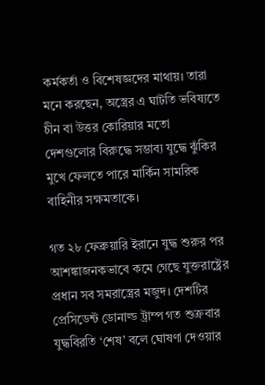কর্মকর্তা ও বিশেষজ্ঞদের মাথায়। তারা মনে করছেন, অস্ত্রের এ ঘাটতি ভবিষ্যতে চীন বা উত্তর কোরিয়ার মতো দেশগুলোর বিরুদ্ধে সম্ভাব্য যুদ্ধে ঝুঁকির মুখে ফেলতে পারে মার্কিন সামরিক বাহিনীর সক্ষমতাকে।

গত ২৮ ফেব্রুয়ারি ইরানে যুদ্ধ শুরুর পর আশঙ্কাজনকভাবে কমে গেছে যুক্তরাষ্ট্রের প্রধান সব সমরাস্ত্রের মজুদ। দেশটির প্রেসিডেন্ট ডোনাল্ড ট্রাম্প গত শুক্রবার যুদ্ধবিরতি ‘শেষ’ বলে ঘোষণা দেওয়ার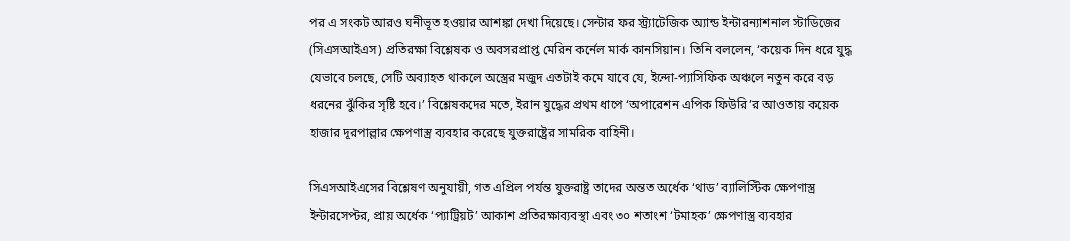পর এ সংকট আরও ঘনীভূত হওয়ার আশঙ্কা দেখা দিয়েছে। সেন্টার ফর স্ট্র্যাটেজিক অ্যান্ড ইন্টারন্যাশনাল স্টাডিজের (সিএসআইএস) প্রতিরক্ষা বিশ্লেষক ও অবসরপ্রাপ্ত মেরিন কর্নেল মার্ক কানসিয়ান। তিনি বললেন, ‘কয়েক দিন ধরে যুদ্ধ যেভাবে চলছে, সেটি অব্যাহত থাকলে অস্ত্রের মজুদ এতটাই কমে যাবে যে, ইন্দো-প্যাসিফিক অঞ্চলে নতুন করে বড় ধরনের ঝুঁকির সৃষ্টি হবে।’ বিশ্লেষকদের মতে, ইরান যুদ্ধের প্রথম ধাপে ‘অপারেশন এপিক ফিউরি’র আওতায় কয়েক হাজার দূরপাল্লার ক্ষেপণাস্ত্র ব্যবহার করেছে যুক্তরাষ্ট্রের সামরিক বাহিনী।

সিএসআইএসের বিশ্লেষণ অনুযায়ী, গত এপ্রিল পর্যন্ত যুক্তরাষ্ট্র তাদের অন্তত অর্ধেক ‘থাড’ ব্যালিস্টিক ক্ষেপণাস্ত্র ইন্টারসেপ্টর, প্রায় অর্ধেক ‘প্যাট্রিয়ট’ আকাশ প্রতিরক্ষাব্যবস্থা এবং ৩০ শতাংশ ‘টমাহক’ ক্ষেপণাস্ত্র ব্যবহার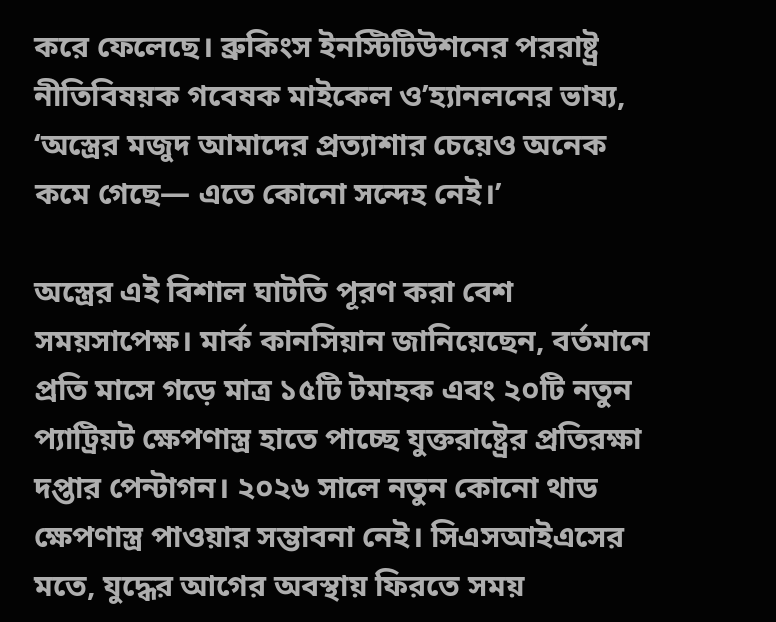করে ফেলেছে। ব্রুকিংস ইনস্টিটিউশনের পররাষ্ট্র নীতিবিষয়ক গবেষক মাইকেল ও’হ্যানলনের ভাষ্য, ‘অস্ত্রের মজুদ আমাদের প্রত্যাশার চেয়েও অনেক কমে গেছে— এতে কোনো সন্দেহ নেই।’

অস্ত্রের এই বিশাল ঘাটতি পূরণ করা বেশ সময়সাপেক্ষ। মার্ক কানসিয়ান জানিয়েছেন, বর্তমানে প্রতি মাসে গড়ে মাত্র ১৫টি টমাহক এবং ২০টি নতুন প্যাট্রিয়ট ক্ষেপণাস্ত্র হাতে পাচ্ছে যুক্তরাষ্ট্রের প্রতিরক্ষা দপ্তার পেন্টাগন। ২০২৬ সালে নতুন কোনো থাড ক্ষেপণাস্ত্র পাওয়ার সম্ভাবনা নেই। সিএসআইএসের মতে, যুদ্ধের আগের অবস্থায় ফিরতে সময়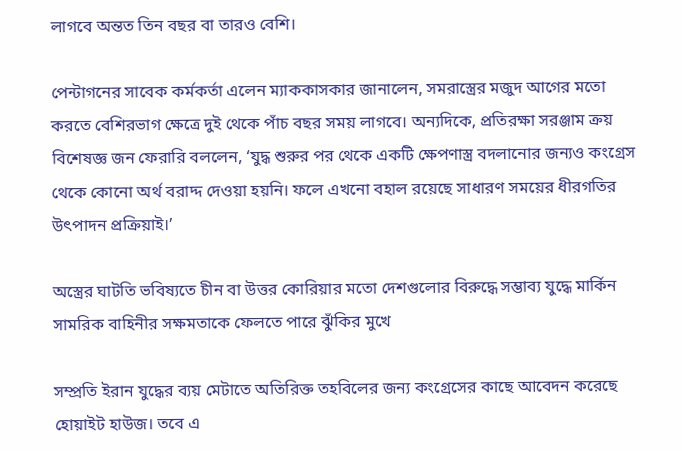লাগবে অন্তত তিন বছর বা তারও বেশি।

পেন্টাগনের সাবেক কর্মকর্তা এলেন ম্যাককাসকার জানালেন, সমরাস্ত্রের মজুদ আগের মতো করতে বেশিরভাগ ক্ষেত্রে দুই থেকে পাঁচ বছর সময় লাগবে। অন্যদিকে, প্রতিরক্ষা সরঞ্জাম ক্রয় বিশেষজ্ঞ জন ফেরারি বললেন, ‘যুদ্ধ শুরুর পর থেকে একটি ক্ষেপণাস্ত্র বদলানোর জন্যও কংগ্রেস থেকে কোনো অর্থ বরাদ্দ দেওয়া হয়নি। ফলে এখনো বহাল রয়েছে সাধারণ সময়ের ধীরগতির উৎপাদন প্রক্রিয়াই।’

অস্ত্রের ঘাটতি ভবিষ্যতে চীন বা উত্তর কোরিয়ার মতো দেশগুলোর বিরুদ্ধে সম্ভাব্য যুদ্ধে মার্কিন সামরিক বাহিনীর সক্ষমতাকে ফেলতে পারে ঝুঁকির মুখে

সম্প্রতি ইরান যুদ্ধের ব্যয় মেটাতে অতিরিক্ত তহবিলের জন্য কংগ্রেসের কাছে আবেদন করেছে হোয়াইট হাউজ। তবে এ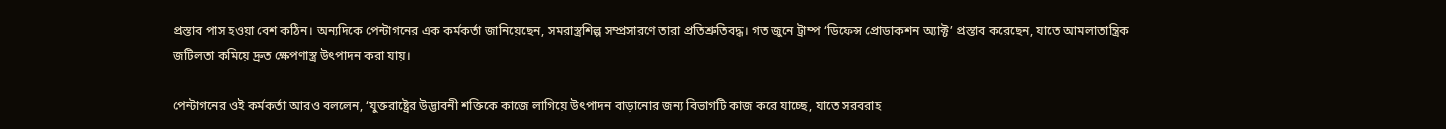প্রস্তাব পাস হওয়া বেশ কঠিন। অন্যদিকে পেন্টাগনের এক কর্মকর্তা জানিয়েছেন, সমরাস্ত্রশিল্প সম্প্রসারণে তারা প্রতিশ্রুতিবদ্ধ। গত জুনে ট্রাম্প ‘ডিফেন্স প্রোডাকশন অ্যাক্ট’ প্রস্তাব করেছেন, যাতে আমলাতান্ত্রিক জটিলতা কমিয়ে দ্রুত ক্ষেপণাস্ত্র উৎপাদন করা যায়।

পেন্টাগনের ওই কর্মকর্তা আরও বললেন, ‘যুক্তরাষ্ট্রের উদ্ভাবনী শক্তিকে কাজে লাগিয়ে উৎপাদন বাড়ানোর জন্য বিভাগটি কাজ করে যাচ্ছে, যাতে সরবরাহ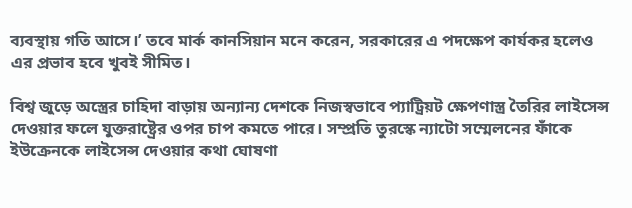ব্যবস্থায় গতি আসে।’ তবে মার্ক কানসিয়ান মনে করেন, সরকারের এ পদক্ষেপ কার্যকর হলেও এর প্রভাব হবে খুবই সীমিত।

বিশ্ব জুড়ে অস্ত্রের চাহিদা বাড়ায় অন্যান্য দেশকে নিজস্বভাবে প্যাট্রিয়ট ক্ষেপণাস্ত্র তৈরির লাইসেন্স দেওয়ার ফলে যুক্তরাষ্ট্রের ওপর চাপ কমতে পারে। সম্প্রতি তুরস্কে ন্যাটো সম্মেলনের ফাঁকে ইউক্রেনকে লাইসেন্স দেওয়ার কথা ঘোষণা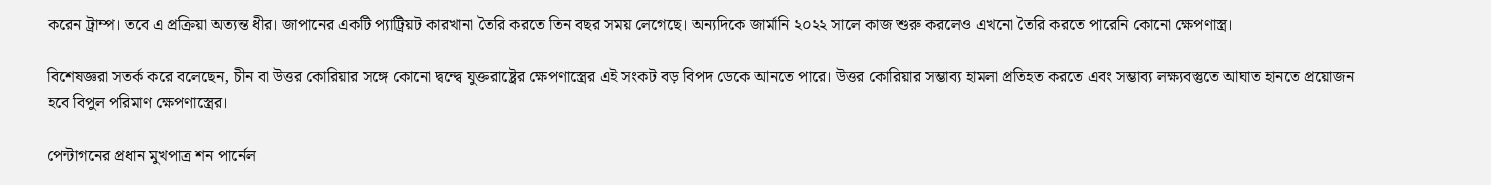করেন ট্রাম্প। তবে এ প্রক্রিয়া অত্যন্ত ধীর। জাপানের একটি প্যাট্রিয়ট কারখানা তৈরি করতে তিন বছর সময় লেগেছে। অন্যদিকে জার্মানি ২০২২ সালে কাজ শুরু করলেও এখনো তৈরি করতে পারেনি কোনো ক্ষেপণাস্ত্র।

বিশেষজ্ঞরা সতর্ক করে বলেছেন, চীন বা উত্তর কোরিয়ার সঙ্গে কোনো দ্বন্দ্বে যুক্তরাষ্ট্রের ক্ষেপণাস্ত্রের এই সংকট বড় বিপদ ডেকে আনতে পারে। উত্তর কোরিয়ার সম্ভাব্য হামলা প্রতিহত করতে এবং সম্ভাব্য লক্ষ্যবস্তুতে আঘাত হানতে প্রয়োজন হবে বিপুল পরিমাণ ক্ষেপণাস্ত্রের।

পেন্টাগনের প্রধান মুখপাত্র শন পার্নেল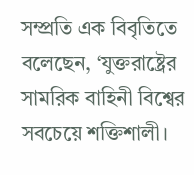সম্প্রতি এক বিবৃতিতে বলেছেন, ‘যুক্তরাষ্ট্রের সামরিক বাহিনী বিশ্বের সবচেয়ে শক্তিশালী।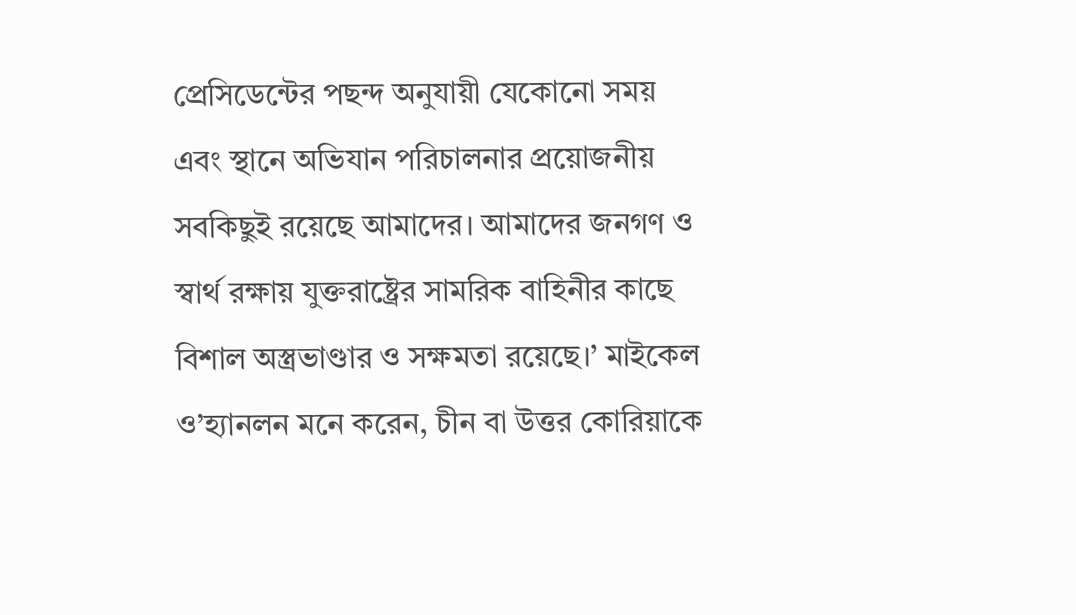প্রেসিডেন্টের পছন্দ অনুযায়ী যেকোনো সময় এবং স্থানে অভিযান পরিচালনার প্রয়োজনীয় সবকিছুই রয়েছে আমাদের। আমাদের জনগণ ও স্বার্থ রক্ষায় যুক্তরাষ্ট্রের সামরিক বাহিনীর কাছে বিশাল অস্ত্রভাণ্ডার ও সক্ষমতা রয়েছে।’ মাইকেল ও’হ্যানলন মনে করেন, চীন বা উত্তর কোরিয়াকে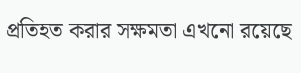প্রতিহত করার সক্ষমতা এখনো রয়েছে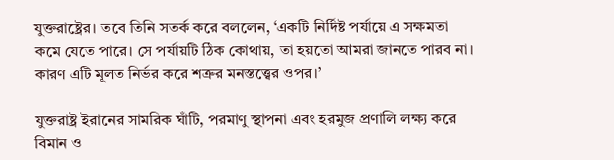যুক্তরাষ্ট্রের। তবে তিনি সতর্ক করে বললেন, ‘একটি নির্দিষ্ট পর্যায়ে এ সক্ষমতা কমে যেতে পারে। সে পর্যায়টি ঠিক কোথায়, তা হয়তো আমরা জানতে পারব না। কারণ এটি মূলত নির্ভর করে শত্রুর মনস্তত্ত্বের ওপর।’

যুক্তরাষ্ট্র ইরানের সামরিক ঘাঁটি, পরমাণু স্থাপনা এবং হরমুজ প্রণালি লক্ষ্য করে বিমান ও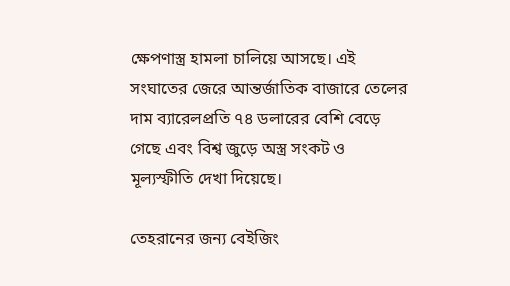ক্ষেপণাস্ত্র হামলা চালিয়ে আসছে। এই সংঘাতের জেরে আন্তর্জাতিক বাজারে তেলের দাম ব্যারেলপ্রতি ৭৪ ডলারের বেশি বেড়ে গেছে এবং বিশ্ব জুড়ে অস্ত্র সংকট ও মূল্যস্ফীতি দেখা দিয়েছে।

তেহরানের জন্য বেইজিং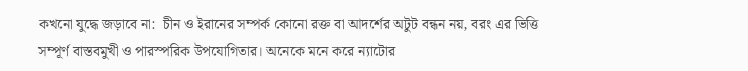কখনো যুদ্ধে জড়াবে না:  চীন ও ইরানের সম্পর্ক কোনো রক্ত বা আদর্শের অটুট বন্ধন নয়, বরং এর ভিত্তি সম্পূর্ণ বাস্তবমুখী ও পারস্পরিক উপযোগিতার। অনেকে মনে করে ন্যাটোর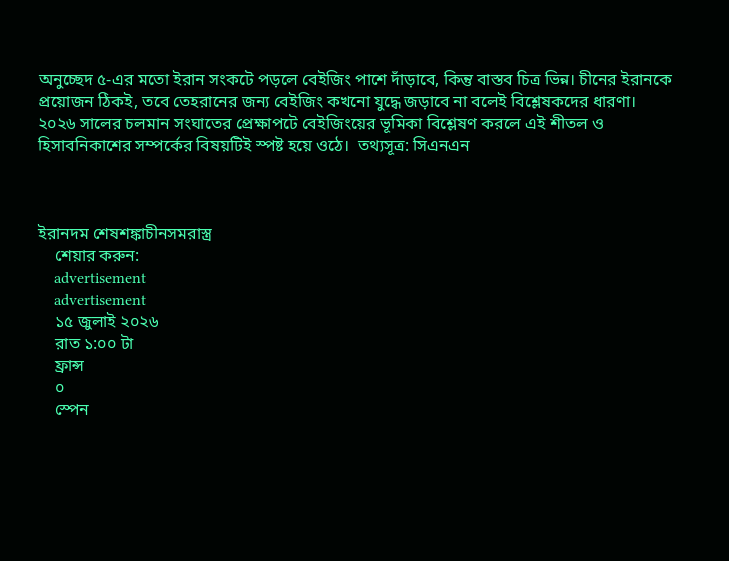অনুচ্ছেদ ৫-এর মতো ইরান সংকটে পড়লে বেইজিং পাশে দাঁড়াবে, কিন্তু বাস্তব চিত্র ভিন্ন। চীনের ইরানকে প্রয়োজন ঠিকই, তবে তেহরানের জন্য বেইজিং কখনো যুদ্ধে জড়াবে না বলেই বিশ্লেষকদের ধারণা। ২০২৬ সালের চলমান সংঘাতের প্রেক্ষাপটে বেইজিংয়ের ভূমিকা বিশ্লেষণ করলে এই শীতল ও হিসাবনিকাশের সম্পর্কের বিষয়টিই স্পষ্ট হয়ে ওঠে।  তথ্যসূত্র: সিএনএন



ইরানদম শেষশঙ্কাচীনসমরাস্ত্র
    শেয়ার করুন:
    advertisement
    advertisement
    ১৫ জুলাই ২০২৬
    রাত ১:০০ টা
    ফ্রান্স
    ০
    স্পেন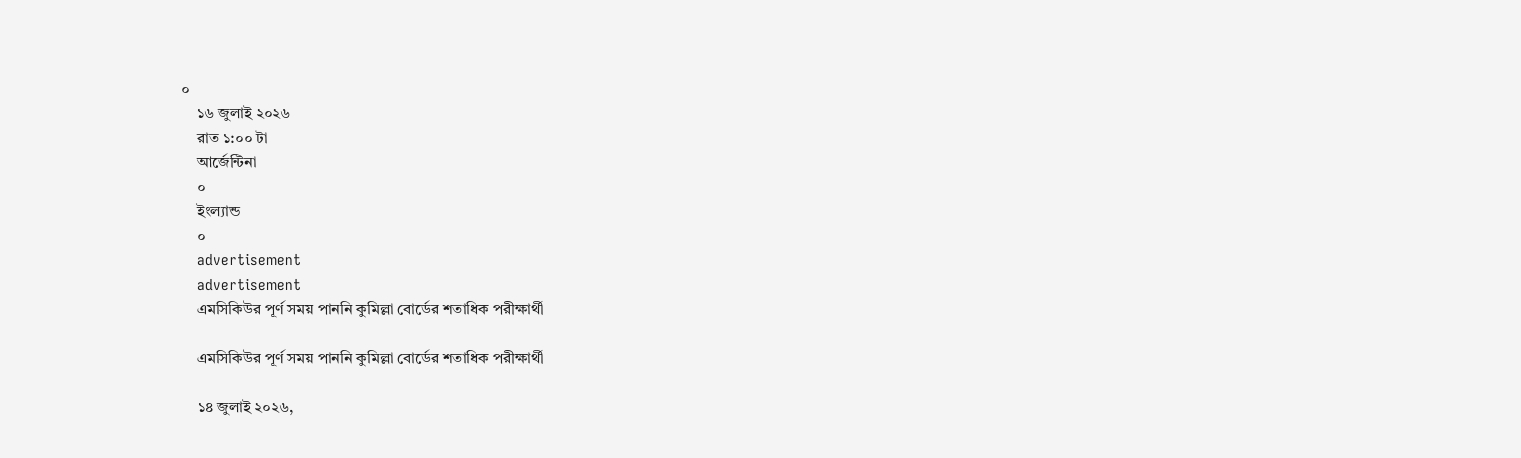০
    ১৬ জুলাই ২০২৬
    রাত ১:০০ টা
    আর্জেন্টিনা
    ০
    ইংল্যান্ড
    ০
    advertisement
    advertisement
    এমসিকিউর পূর্ণ সময় পাননি কুমিল্লা বোর্ডের শতাধিক পরীক্ষার্থী

    এমসিকিউর পূর্ণ সময় পাননি কুমিল্লা বোর্ডের শতাধিক পরীক্ষার্থী

    ১৪ জুলাই ২০২৬,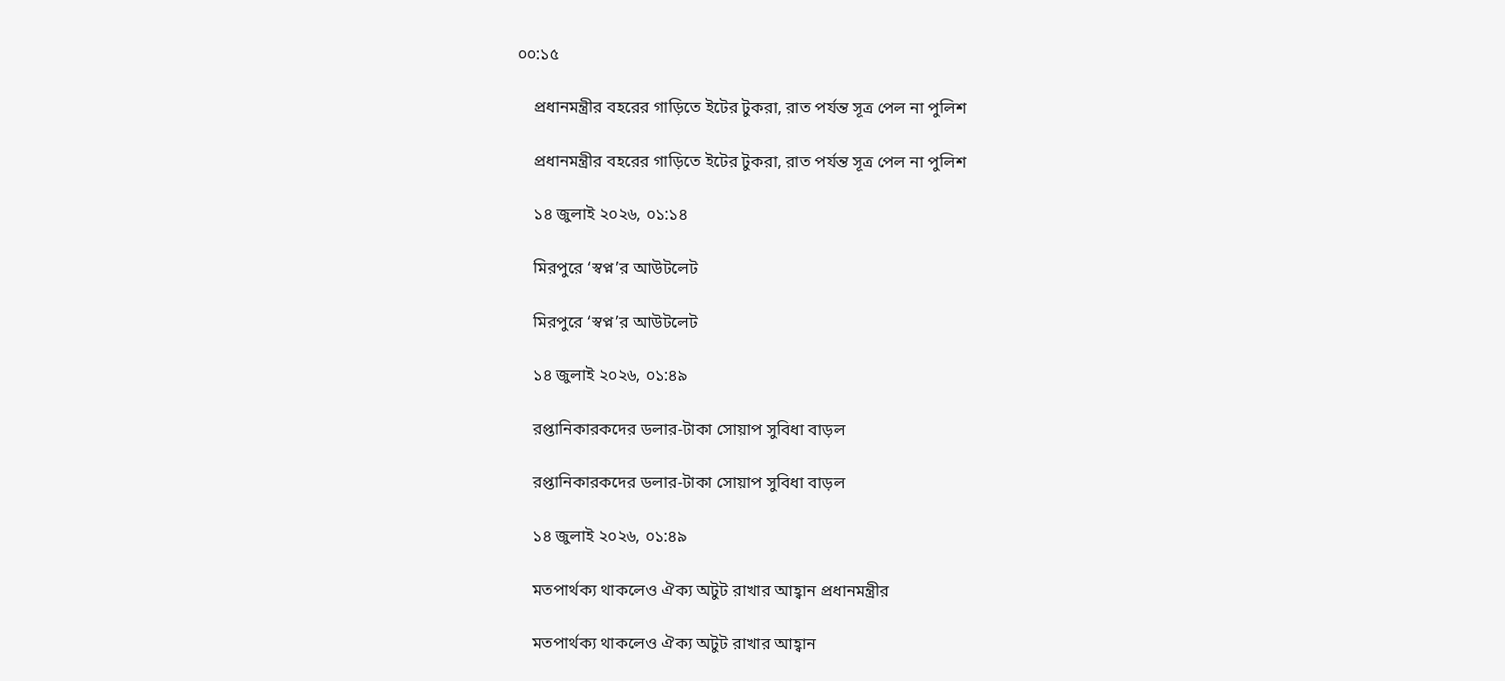০০:১৫

    প্রধানমন্ত্রীর বহরের গাড়িতে ইটের টুকরা, রাত পর্যন্ত সূত্র পেল না পুলিশ

    প্রধানমন্ত্রীর বহরের গাড়িতে ইটের টুকরা, রাত পর্যন্ত সূত্র পেল না পুলিশ

    ১৪ জুলাই ২০২৬, ০১:১৪

    মিরপুরে ‘স্বপ্ন’র আউটলেট

    মিরপুরে ‘স্বপ্ন’র আউটলেট

    ১৪ জুলাই ২০২৬, ০১:৪৯

    রপ্তানিকারকদের ডলার-টাকা সোয়াপ সুবিধা বাড়ল

    রপ্তানিকারকদের ডলার-টাকা সোয়াপ সুবিধা বাড়ল

    ১৪ জুলাই ২০২৬, ০১:৪৯

    মতপার্থক্য থাকলেও ঐক্য অটুট রাখার আহ্বান প্রধানমন্ত্রীর

    মতপার্থক্য থাকলেও ঐক্য অটুট রাখার আহ্বান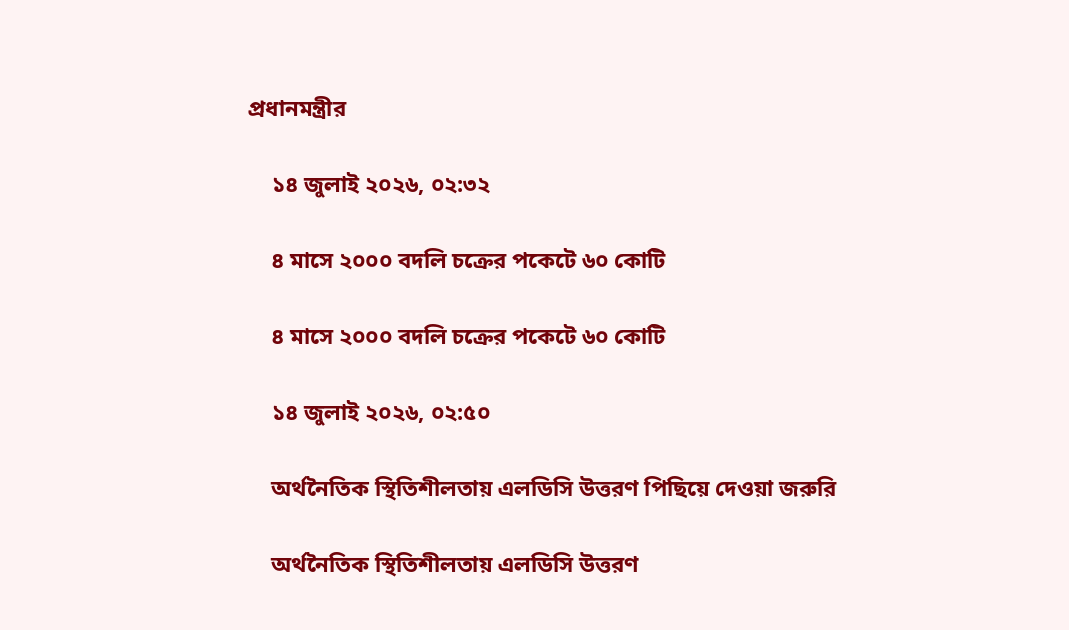প্রধানমন্ত্রীর

    ১৪ জুলাই ২০২৬, ০২:৩২

    ৪ মাসে ২০০০ বদলি চক্রের পকেটে ৬০ কোটি

    ৪ মাসে ২০০০ বদলি চক্রের পকেটে ৬০ কোটি

    ১৪ জুলাই ২০২৬, ০২:৫০

    অর্থনৈতিক স্থিতিশীলতায় এলডিসি উত্তরণ পিছিয়ে দেওয়া জরুরি

    অর্থনৈতিক স্থিতিশীলতায় এলডিসি উত্তরণ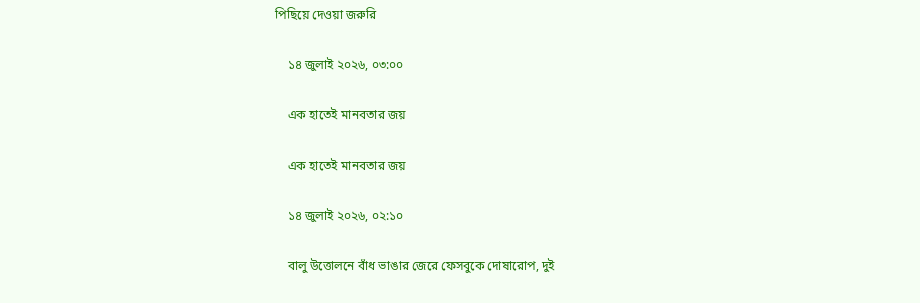পিছিয়ে দেওয়া জরুরি

    ১৪ জুলাই ২০২৬, ০৩:০০

    এক হাতেই মানবতার জয়

    এক হাতেই মানবতার জয়

    ১৪ জুলাই ২০২৬, ০২:১০

    বালু উত্তোলনে বাঁধ ভাঙার জেরে ফেসবুকে দোষারোপ, দুই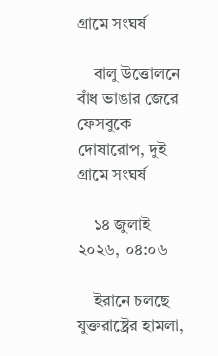গ্রামে সংঘর্ষ

    বালু উত্তোলনে বাঁধ ভাঙার জেরে ফেসবুকে দোষারোপ, দুই গ্রামে সংঘর্ষ

    ১৪ জুলাই ২০২৬, ০৪:০৬

    ইরানে চলছে যুক্তরাষ্ট্রের হামলা,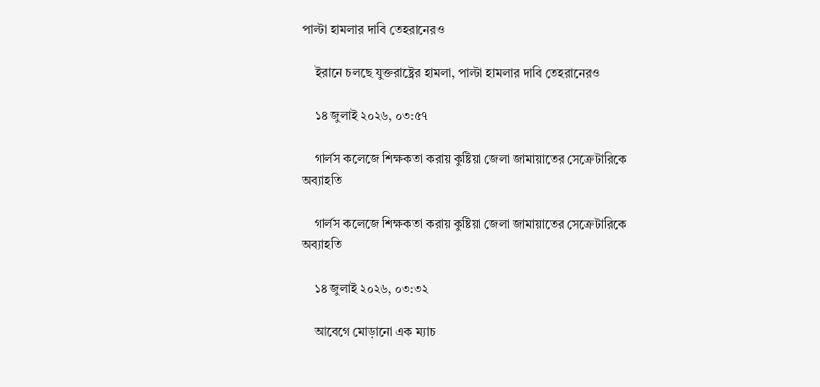পাল্টা হামলার দাবি তেহরানেরও

    ইরানে চলছে যুক্তরাষ্ট্রের হামলা, পাল্টা হামলার দাবি তেহরানেরও

    ১৪ জুলাই ২০২৬, ০৩:৫৭

    গার্লস কলেজে শিক্ষকতা করায় কুষ্টিয়া জেলা জামায়াতের সেক্রেটারিকে অব্যাহতি

    গার্লস কলেজে শিক্ষকতা করায় কুষ্টিয়া জেলা জামায়াতের সেক্রেটারিকে অব্যাহতি

    ১৪ জুলাই ২০২৬, ০৩:৩২

    আবেগে মোড়ানো এক ম্যাচ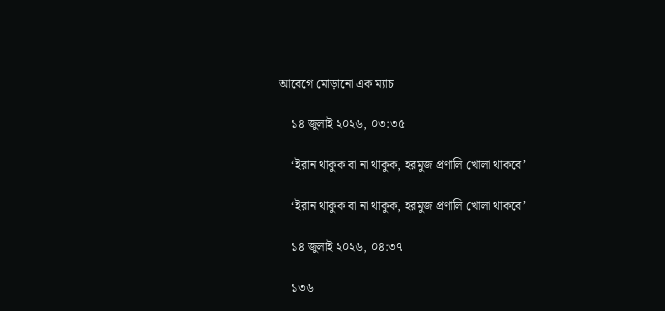আবেগে মোড়ানো এক ম্যাচ

    ১৪ জুলাই ২০২৬, ০৩:৩৫

    ‘ইরান থাকুক বা না থাকুক, হরমুজ প্রণালি খোলা থাকবে’

    ‘ইরান থাকুক বা না থাকুক, হরমুজ প্রণালি খোলা থাকবে’

    ১৪ জুলাই ২০২৬, ০৪:৩৭

    ১৩৬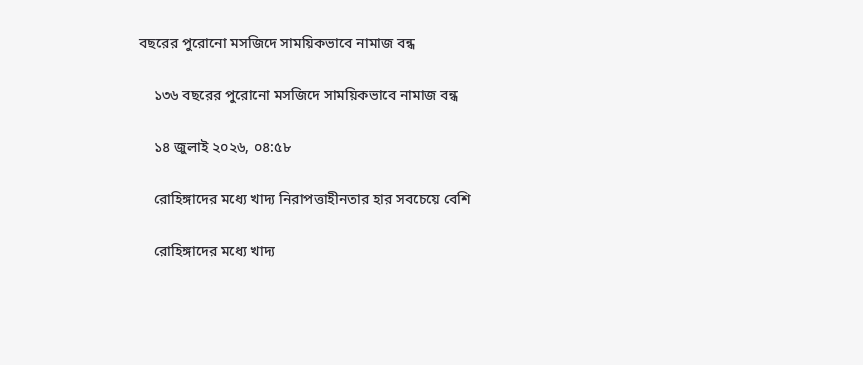বছরের পুরোনো মসজিদে সাময়িকভাবে নামাজ বন্ধ

    ১৩৬ বছরের পুরোনো মসজিদে সাময়িকভাবে নামাজ বন্ধ

    ১৪ জুলাই ২০২৬, ০৪:৫৮

    রোহিঙ্গাদের মধ্যে খাদ্য নিরাপত্তাহীনতার হার সবচেয়ে বেশি

    রোহিঙ্গাদের মধ্যে খাদ্য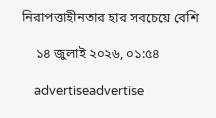নিরাপত্তাহীনতার হার সবচেয়ে বেশি

    ১৪ জুলাই ২০২৬, ০১:৫৪

    advertiseadvertise